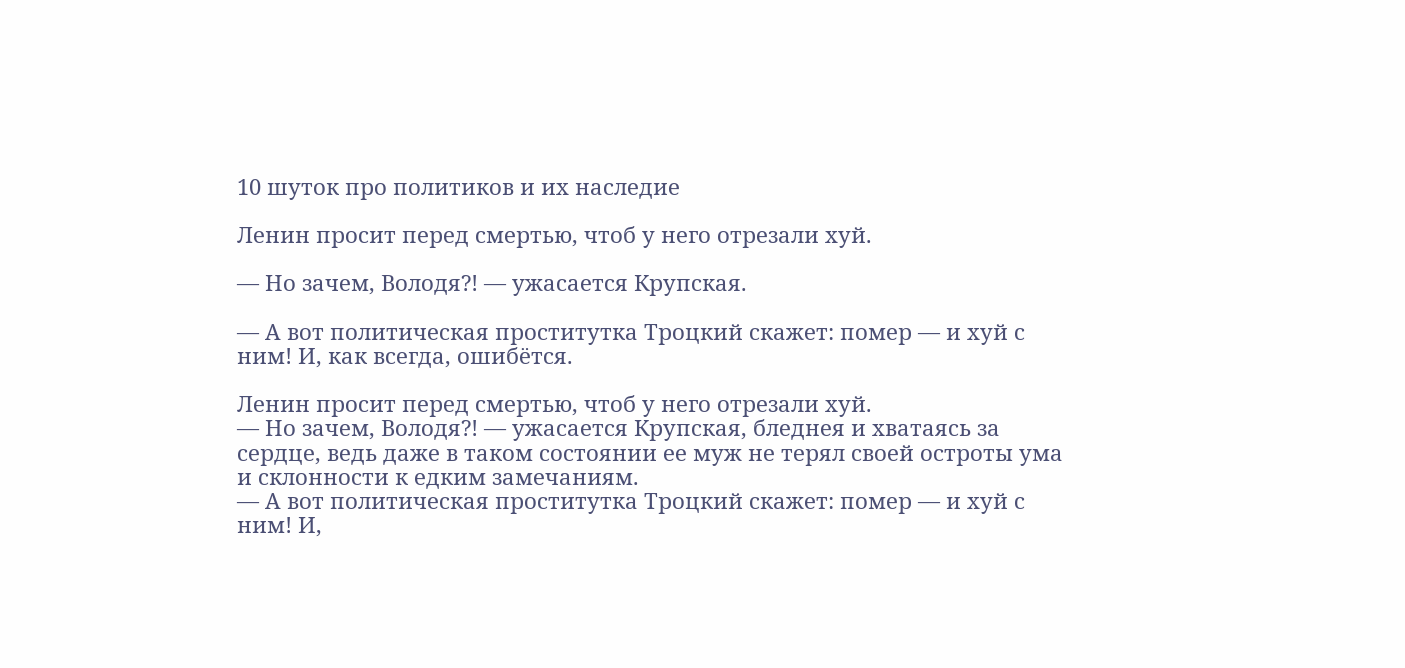10 шуток про политиков и их наследие

Ленин просит перед смертью, чтоб у него отрезали хуй.

— Но зачем, Володя?! — ужасается Крупская.

— А вот политическая проститутка Троцкий скажет: помер — и хуй с ним! И, как всегда, ошибётся.

Ленин просит перед смертью, чтоб у него отрезали хуй.
— Но зачем, Володя?! — ужасается Крупская, бледнея и хватаясь за сердце, ведь даже в таком состоянии ее муж не терял своей остроты ума и склонности к едким замечаниям.
— А вот политическая проститутка Троцкий скажет: помер — и хуй с ним! И,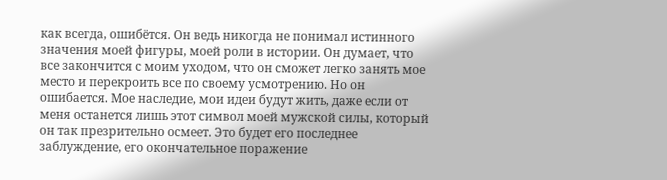как всегда, ошибётся. Он ведь никогда не понимал истинного значения моей фигуры, моей роли в истории. Он думает, что все закончится с моим уходом, что он сможет легко занять мое место и перекроить все по своему усмотрению. Но он ошибается. Мое наследие, мои идеи будут жить, даже если от меня останется лишь этот символ моей мужской силы, который он так презрительно осмеет. Это будет его последнее заблуждение, его окончательное поражение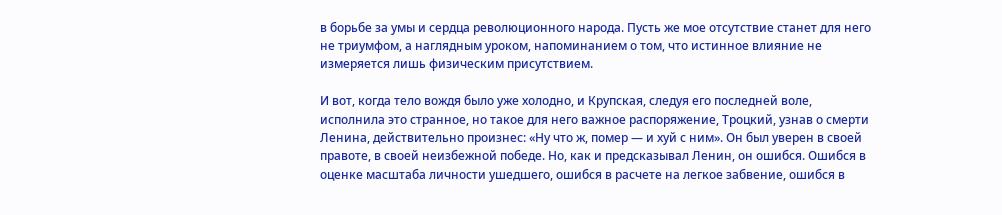в борьбе за умы и сердца революционного народа. Пусть же мое отсутствие станет для него не триумфом, а наглядным уроком, напоминанием о том, что истинное влияние не измеряется лишь физическим присутствием.

И вот, когда тело вождя было уже холодно, и Крупская, следуя его последней воле, исполнила это странное, но такое для него важное распоряжение, Троцкий, узнав о смерти Ленина, действительно произнес: «Ну что ж, помер — и хуй с ним». Он был уверен в своей правоте, в своей неизбежной победе. Но, как и предсказывал Ленин, он ошибся. Ошибся в оценке масштаба личности ушедшего, ошибся в расчете на легкое забвение, ошибся в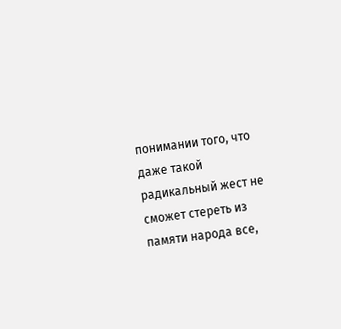понимании того, что даже такой радикальный жест не сможет стереть из памяти народа все,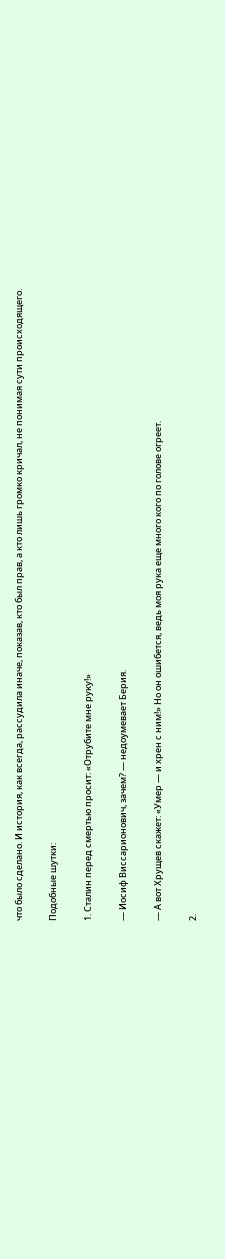что было сделано. И история, как всегда, рассудила иначе, показав, кто был прав, а кто лишь громко кричал, не понимая сути происходящего.

Подобные шутки:

1. Сталин перед смертью просит: «Отрубите мне руку!»

— Иосиф Виссарионович, зачем? — недоумевает Берия.

— А вот Хрущев скажет: «Умер — и хрен с ним!» Но он ошибется, ведь моя рука еще много кого по голове огреет.

2.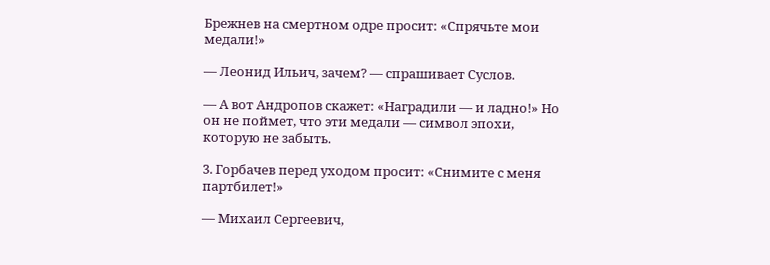Брежнев на смертном одре просит: «Спрячьте мои медали!»

— Леонид Ильич, зачем? — спрашивает Суслов.

— А вот Андропов скажет: «Наградили — и ладно!» Но он не поймет, что эти медали — символ эпохи, которую не забыть.

3. Горбачев перед уходом просит: «Снимите с меня партбилет!»

— Михаил Сергеевич,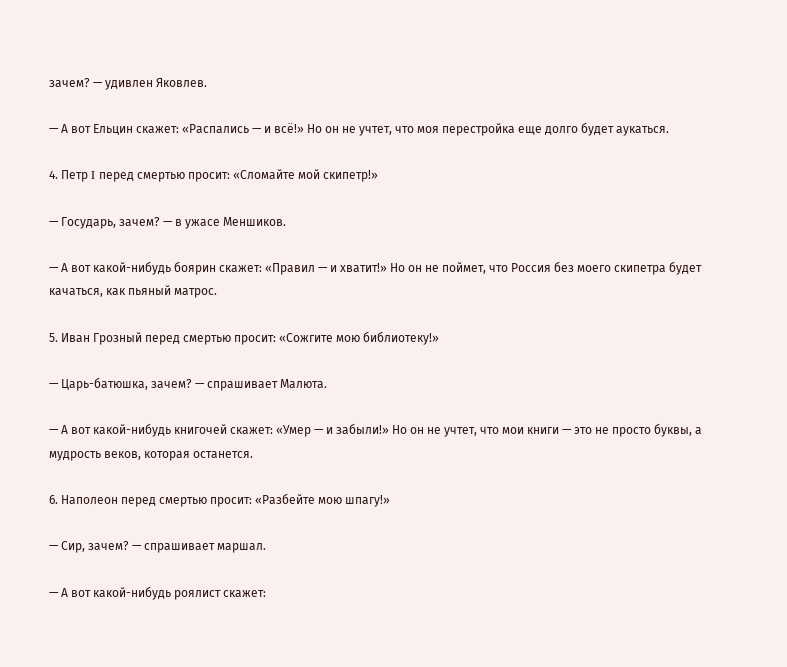зачем? — удивлен Яковлев.

— А вот Ельцин скажет: «Распались — и всё!» Но он не учтет, что моя перестройка еще долго будет аукаться.

4. Петр I перед смертью просит: «Сломайте мой скипетр!»

— Государь, зачем? — в ужасе Меншиков.

— А вот какой-нибудь боярин скажет: «Правил — и хватит!» Но он не поймет, что Россия без моего скипетра будет качаться, как пьяный матрос.

5. Иван Грозный перед смертью просит: «Сожгите мою библиотеку!»

— Царь-батюшка, зачем? — спрашивает Малюта.

— А вот какой-нибудь книгочей скажет: «Умер — и забыли!» Но он не учтет, что мои книги — это не просто буквы, а мудрость веков, которая останется.

6. Наполеон перед смертью просит: «Разбейте мою шпагу!»

— Сир, зачем? — спрашивает маршал.

— А вот какой-нибудь роялист скажет: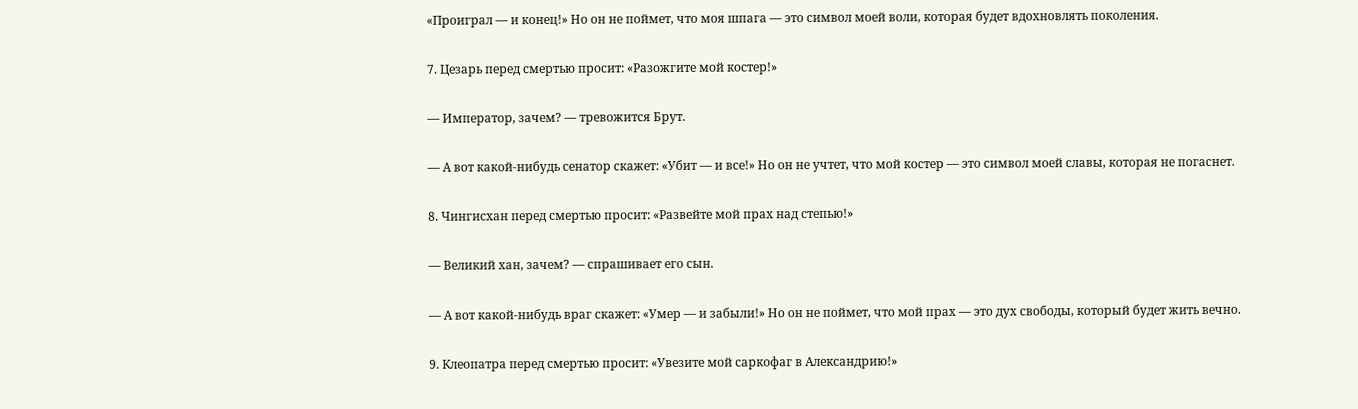«Проиграл — и конец!» Но он не поймет, что моя шпага — это символ моей воли, которая будет вдохновлять поколения.

7. Цезарь перед смертью просит: «Разожгите мой костер!»

— Император, зачем? — тревожится Брут.

— А вот какой-нибудь сенатор скажет: «Убит — и все!» Но он не учтет, что мой костер — это символ моей славы, которая не погаснет.

8. Чингисхан перед смертью просит: «Развейте мой прах над степью!»

— Великий хан, зачем? — спрашивает его сын.

— А вот какой-нибудь враг скажет: «Умер — и забыли!» Но он не поймет, что мой прах — это дух свободы, который будет жить вечно.

9. Клеопатра перед смертью просит: «Увезите мой саркофаг в Александрию!»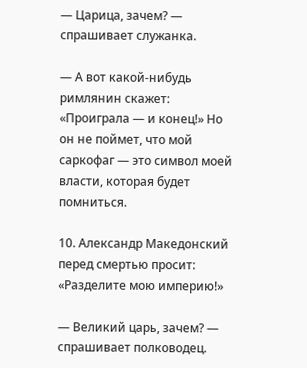— Царица, зачем? — спрашивает служанка.

— А вот какой-нибудь римлянин скажет: «Проиграла — и конец!» Но он не поймет, что мой саркофаг — это символ моей власти, которая будет помниться.

10. Александр Македонский перед смертью просит: «Разделите мою империю!»

— Великий царь, зачем? — спрашивает полководец.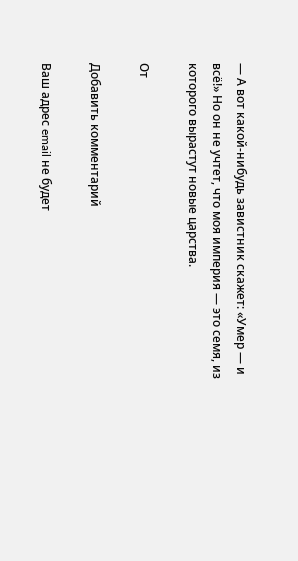— А вот какой-нибудь завистник скажет: «Умер — и всё!» Но он не учтет, что моя империя — это семя, из которого вырастут новые царства.

От

Добавить комментарий

Ваш адрес email не будет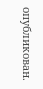опубликован.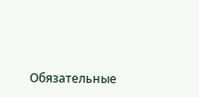Обязательные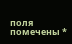поля помечены *